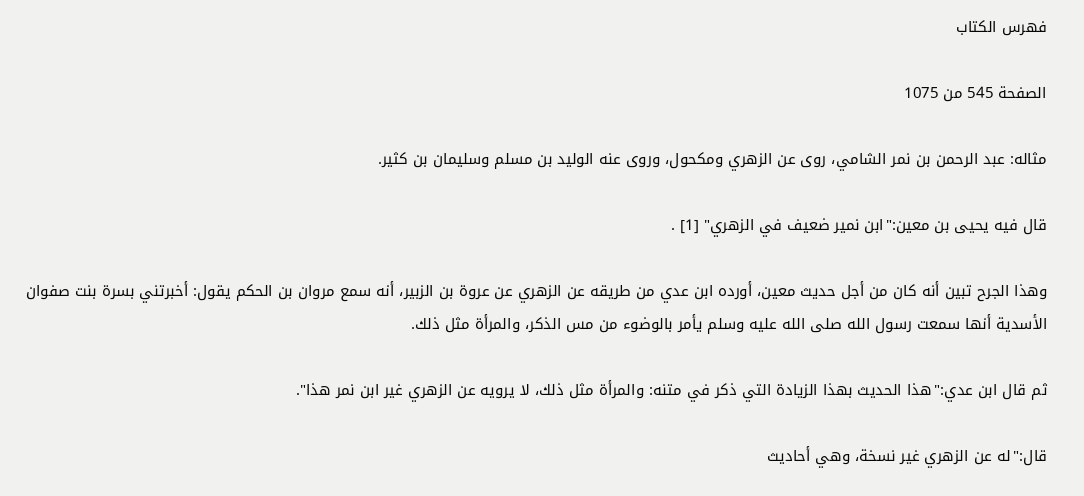فهرس الكتاب

الصفحة 545 من 1075

مثاله: عبد الرحمن بن نمر الشامي، روى عن الزهري ومكحول، وروى عنه الوليد بن مسلم وسليمان بن كثير.

قال فيه يحيى بن معين:"ابن نمير ضعيف في الزهري" [1] .

وهذا الجرح تبين أنه كان من أجل حديث معين، أورده ابن عدي من طريقه عن الزهري عن عروة بن الزبير، أنه سمع مروان بن الحكم يقول: أخبرتني بسرة بنت صفوان الأسدية أنها سمعت رسول الله صلى الله عليه وسلم يأمر بالوضوء من مس الذكر، والمرأة مثل ذلك.

ثم قال ابن عدي:"هذا الحديث بهذا الزيادة التي ذكر في متنه: والمرأة مثل ذلك، لا يرويه عن الزهري غير ابن نمر هذا".

قال:"له عن الزهري غير نسخة، وهي أحاديث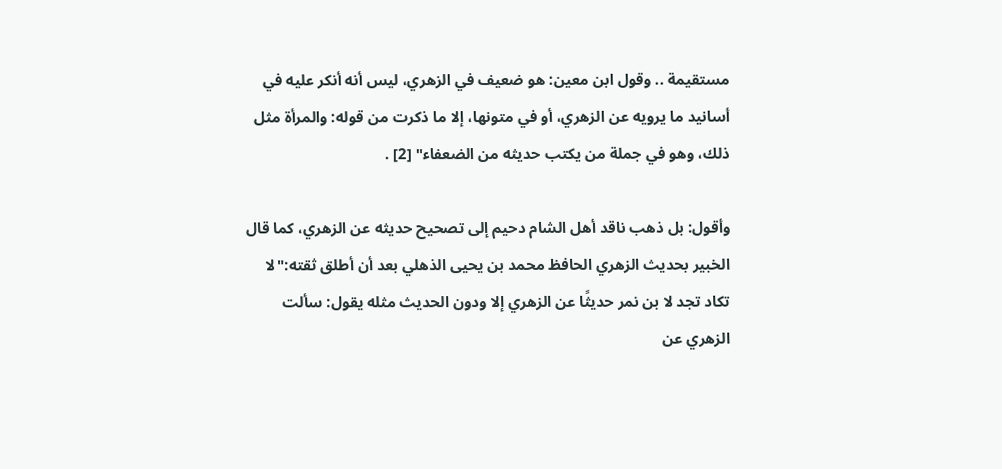مستقيمة .. وقول ابن معين: هو ضعيف في الزهري، ليس أنه أنكر عليه في أسانيد ما يرويه عن الزهري، أو في متونها، إلا ما ذكرت من قوله: والمرأة مثل ذلك، وهو في جملة من يكتب حديثه من الضعفاء" [2] .

وأقول: بل ذهب ناقد أهل الشام دحيم إلى تصحيح حديثه عن الزهري، كما قال الخبير بحديث الزهري الحافظ محمد بن يحيى الذهلي بعد أن أطلق ثقته:"لا تكاد تجد لا بن نمر حديثًا عن الزهري إلا ودون الحديث مثله يقول: سألت الزهري عن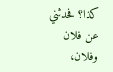كذا؟ فحدثني عن فلان وفلان،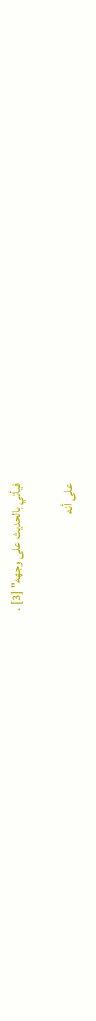فيأتي بالحديث على وجهه" [3] .

على أنه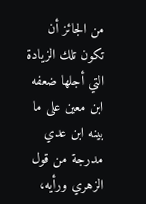من الجائز أن تكون تلك الزيادة التي أجلها ضعفه ابن معين على ما بينه ابن عدي مدرجة من قول الزهري ورأيه،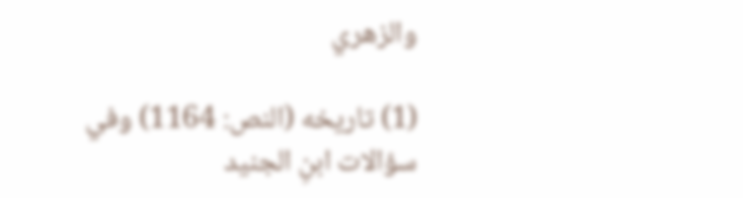والزهري

(1) تاريخه (النص: 1164) وفي سؤالات ابنِ الجنيد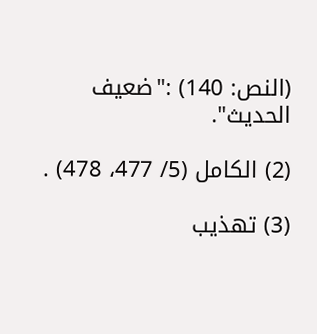(النص: 140) :"ضعيف الحديث".

(2) الكامل (5/ 477، 478) .

(3) تهذيب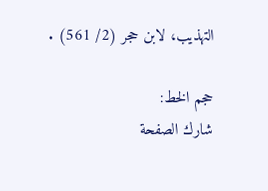التهذيب، لابن حجر (2/ 561) .

حجم الخط:
شارك الصفحة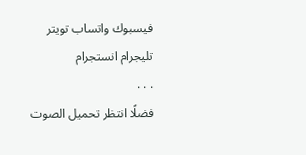فيسبوك واتساب تويتر تليجرام انستجرام
. . .
فضلًا انتظر تحميل الصوت